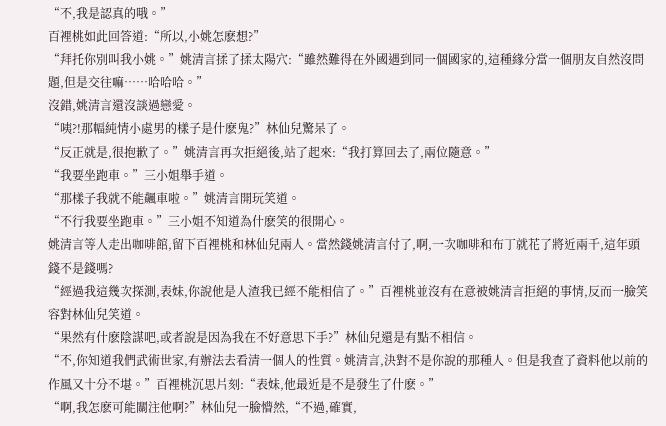“不,我是認真的哦。”
百裡桃如此回答道:“所以,小姚怎麽想?”
“拜托你別叫我小姚。”姚清言揉了揉太陽穴:“雖然難得在外國遇到同一個國家的,這種緣分當一個朋友自然沒問題,但是交往嘛……哈哈哈。”
沒錯,姚清言還沒談過戀愛。
“咦?!那幅純情小處男的樣子是什麽鬼?”林仙兒驚呆了。
“反正就是,很抱歉了。”姚清言再次拒絕後,站了起來:“我打算回去了,兩位隨意。”
“我要坐跑車。”三小姐舉手道。
“那樣子我就不能飆車啦。”姚清言開玩笑道。
“不行我要坐跑車。”三小姐不知道為什麽笑的很開心。
姚清言等人走出咖啡館,留下百裡桃和林仙兒兩人。當然錢姚清言付了,啊,一次咖啡和布丁就花了將近兩千,這年頭錢不是錢嗎?
“經過我這幾次探測,表妹,你說他是人渣我已經不能相信了。”百裡桃並沒有在意被姚清言拒絕的事情,反而一臉笑容對林仙兒笑道。
“果然有什麽陰謀吧,或者說是因為我在不好意思下手?”林仙兒還是有點不相信。
“不,你知道我們武術世家,有辦法去看清一個人的性質。姚清言,決對不是你說的那種人。但是我查了資料他以前的作風又十分不堪。”百裡桃沉思片刻:“表妹,他最近是不是發生了什麽。”
“啊,我怎麽可能關注他啊?”林仙兒一臉懵然,“不過,確實,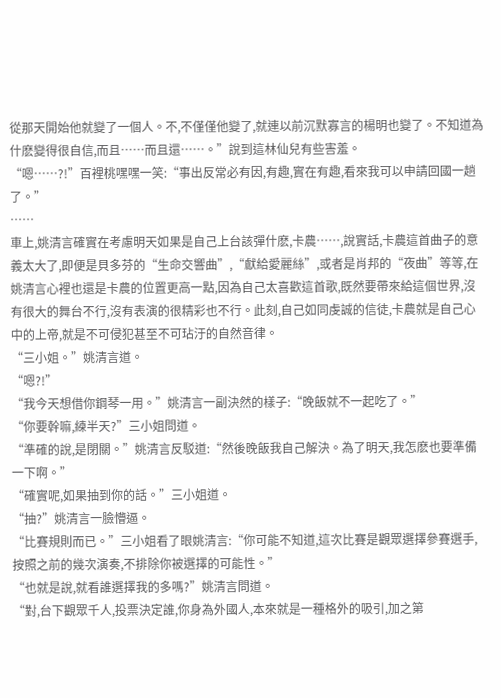從那天開始他就變了一個人。不,不僅僅他變了,就連以前沉默寡言的楊明也變了。不知道為什麽變得很自信,而且……而且還……。”說到這林仙兒有些害羞。
“嗯……?!”百裡桃嘿嘿一笑:“事出反常必有因,有趣,實在有趣,看來我可以申請回國一趟了。”
……
車上,姚清言確實在考慮明天如果是自己上台該彈什麽,卡農……,說實話,卡農這首曲子的意義太大了,即便是貝多芬的“生命交響曲”,“獻給愛麗絲”,或者是肖邦的“夜曲”等等,在姚清言心裡也還是卡農的位置更高一點,因為自己太喜歡這首歌,既然要帶來給這個世界,沒有很大的舞台不行,沒有表演的很精彩也不行。此刻,自己如同虔誠的信徒,卡農就是自己心中的上帝,就是不可侵犯甚至不可玷汙的自然音律。
“三小姐。”姚清言道。
“嗯?!”
“我今天想借你鋼琴一用。”姚清言一副決然的樣子:“晚飯就不一起吃了。”
“你要幹嘛,練半天?”三小姐問道。
“準確的說,是閉關。”姚清言反駁道:“然後晚飯我自己解決。為了明天,我怎麽也要準備一下啊。”
“確實呢,如果抽到你的話。”三小姐道。
“抽?”姚清言一臉懵逼。
“比賽規則而已。”三小姐看了眼姚清言:“你可能不知道,這次比賽是觀眾選擇參賽選手,按照之前的幾次演奏,不排除你被選擇的可能性。”
“也就是說,就看誰選擇我的多嗎?”姚清言問道。
“對,台下觀眾千人,投票決定誰,你身為外國人,本來就是一種格外的吸引,加之第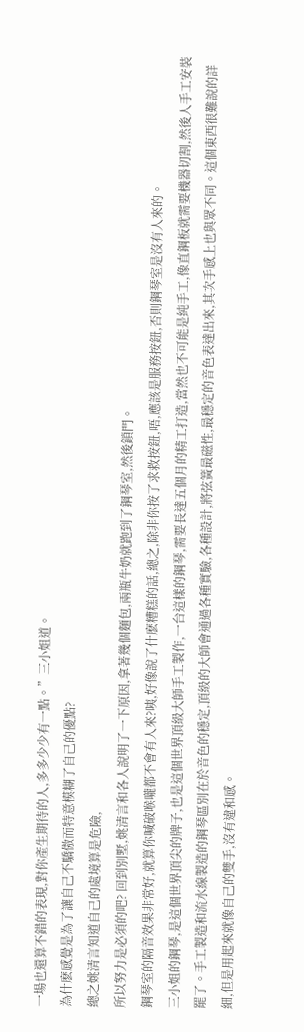一場也還算不錯的表現,對你產生期待的人,多多少少有一點。”三小姐道。
為什麽感覺是為了讓自己不驕傲而特意模糊了自己的優點?
總之姚清言知道自己的處境算是危險,
所以努力是必須的吧? 回到別墅,姚清言和各人說明了一下原因,拿著幾個麵包,兩瓶牛奶就跑到了鋼琴室,然後鎖門。
鋼琴室的隔音效果非常好,就算你喊破喉嚨都不會有人來?咦,好像說了什麽糟糕的話,總之,除非你按了求救按鈕,唔,應該是服務按鈕,否則鋼琴室是沒有人來的。
三小姐的鋼琴,是這個世界頂尖的牌子,也是這個世界頂級大師手工製作,一台這樣的鋼琴,需要長達五個月的精工打造,當然也不可能是純手工,像直鋼板就需要機器切割,然後人手工安裝罷了。手工製造和流水線製造的鋼琴區別在於音色的穩定,頂級的大師會通過各種實驗,各種設計,將弦簧最磁性,最穩定的音色表達出來,其次手感上也與眾不同。這個東西很難說的詳細,但是用起來就像自己的雙手,沒有違和感。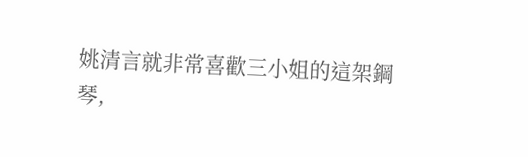姚清言就非常喜歡三小姐的這架鋼琴,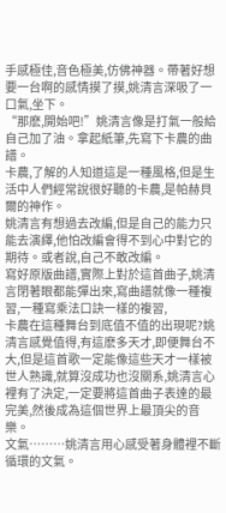手感極佳,音色極美,仿佛神器。帶著好想要一台啊的感情摸了摸,姚清言深吸了一口氣,坐下。
“那麽,開始吧!”姚清言像是打氣一般給自己加了油。拿起紙筆,先寫下卡農的曲譜。
卡農,了解的人知道這是一種風格,但是生活中人們經常說很好聽的卡農,是帕赫貝爾的神作。
姚清言有想過去改編,但是自己的能力只能去演繹,他怕改編會得不到心中對它的期待。或者說,自己不敢改編。
寫好原版曲譜,實際上對於這首曲子,姚清言閉著眼都能彈出來,寫曲譜就像一種複習,一種寫乘法口訣一樣的複習,
卡農在這種舞台到底值不值的出現呢?姚清言感覺值得,有這麽多天才,即便舞台不大,但是這首歌一定能像這些天才一樣被世人熟識,就算沒成功也沒關系,姚清言心裡有了決定,一定要將這首曲子表達的最完美,然後成為這個世界上最頂尖的音樂。
文氣………姚清言用心感受著身體裡不斷循環的文氣。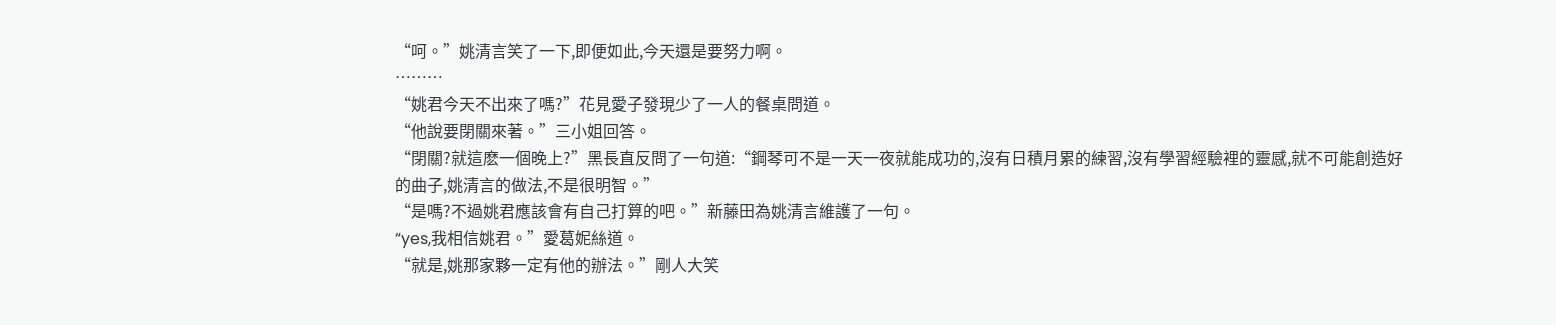“呵。”姚清言笑了一下,即便如此,今天還是要努力啊。
………
“姚君今天不出來了嗎?”花見愛子發現少了一人的餐桌問道。
“他說要閉關來著。”三小姐回答。
“閉關?就這麽一個晚上?”黑長直反問了一句道:“鋼琴可不是一天一夜就能成功的,沒有日積月累的練習,沒有學習經驗裡的靈感,就不可能創造好的曲子,姚清言的做法,不是很明智。”
“是嗎?不過姚君應該會有自己打算的吧。”新藤田為姚清言維護了一句。
“yes,我相信姚君。”愛葛妮絲道。
“就是,姚那家夥一定有他的辦法。”剛人大笑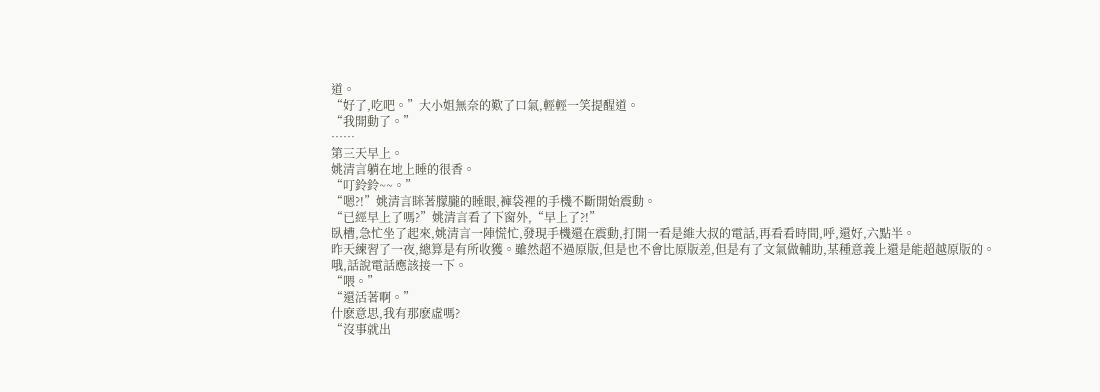道。
“好了,吃吧。”大小姐無奈的歎了口氣,輕輕一笑提醒道。
“我開動了。”
……
第三天早上。
姚清言躺在地上睡的很香。
“叮鈴鈴~~。”
“嗯?!”姚清言眯著朦朧的睡眼,褲袋裡的手機不斷開始震動。
“已經早上了嗎?”姚清言看了下窗外,“早上了?!”
臥槽,急忙坐了起來,姚清言一陣慌忙,發現手機還在震動,打開一看是維大叔的電話,再看看時間,呼,還好,六點半。
昨天練習了一夜,總算是有所收獲。雖然超不過原版,但是也不會比原版差,但是有了文氣做輔助,某種意義上還是能超越原版的。
哦,話說電話應該接一下。
“喂。”
“還活著啊。”
什麽意思,我有那麽虛嗎?
“沒事就出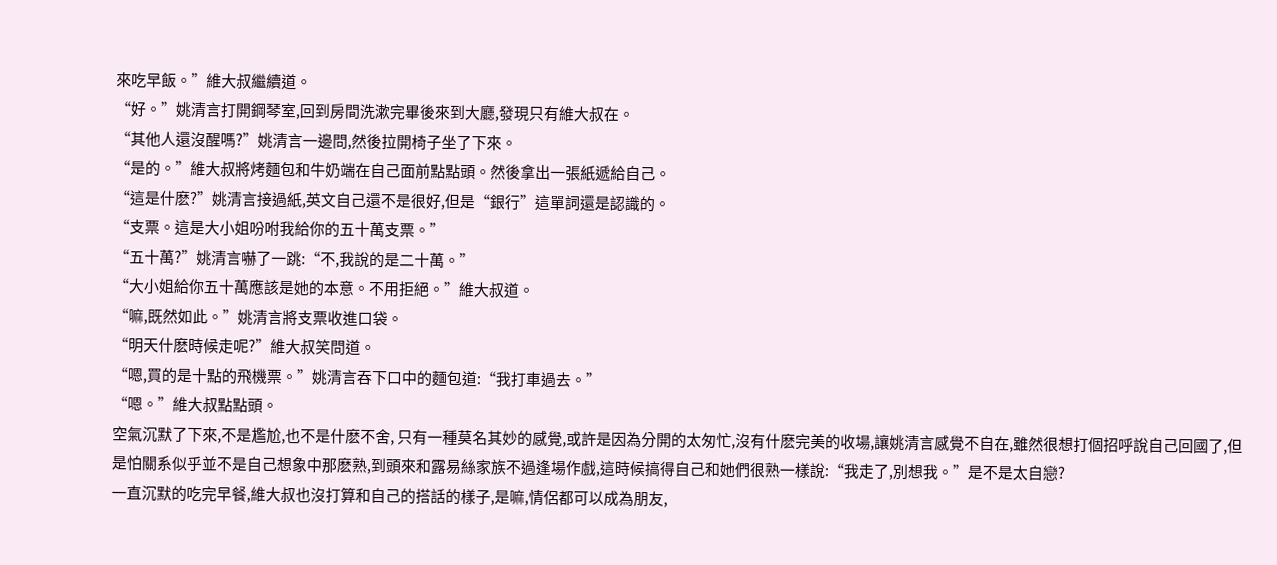來吃早飯。”維大叔繼續道。
“好。”姚清言打開鋼琴室,回到房間洗漱完畢後來到大廳,發現只有維大叔在。
“其他人還沒醒嗎?”姚清言一邊問,然後拉開椅子坐了下來。
“是的。”維大叔將烤麵包和牛奶端在自己面前點點頭。然後拿出一張紙遞給自己。
“這是什麽?”姚清言接過紙,英文自己還不是很好,但是“銀行”這單詞還是認識的。
“支票。這是大小姐吩咐我給你的五十萬支票。”
“五十萬?”姚清言嚇了一跳:“不,我說的是二十萬。”
“大小姐給你五十萬應該是她的本意。不用拒絕。”維大叔道。
“嘛,既然如此。”姚清言將支票收進口袋。
“明天什麽時候走呢?”維大叔笑問道。
“嗯,買的是十點的飛機票。”姚清言吞下口中的麵包道:“我打車過去。”
“嗯。”維大叔點點頭。
空氣沉默了下來,不是尷尬,也不是什麽不舍, 只有一種莫名其妙的感覺,或許是因為分開的太匆忙,沒有什麽完美的收場,讓姚清言感覺不自在,雖然很想打個招呼說自己回國了,但是怕關系似乎並不是自己想象中那麽熟,到頭來和露易絲家族不過逢場作戲,這時候搞得自己和她們很熟一樣說:“我走了,別想我。”是不是太自戀?
一直沉默的吃完早餐,維大叔也沒打算和自己的搭話的樣子,是嘛,情侶都可以成為朋友,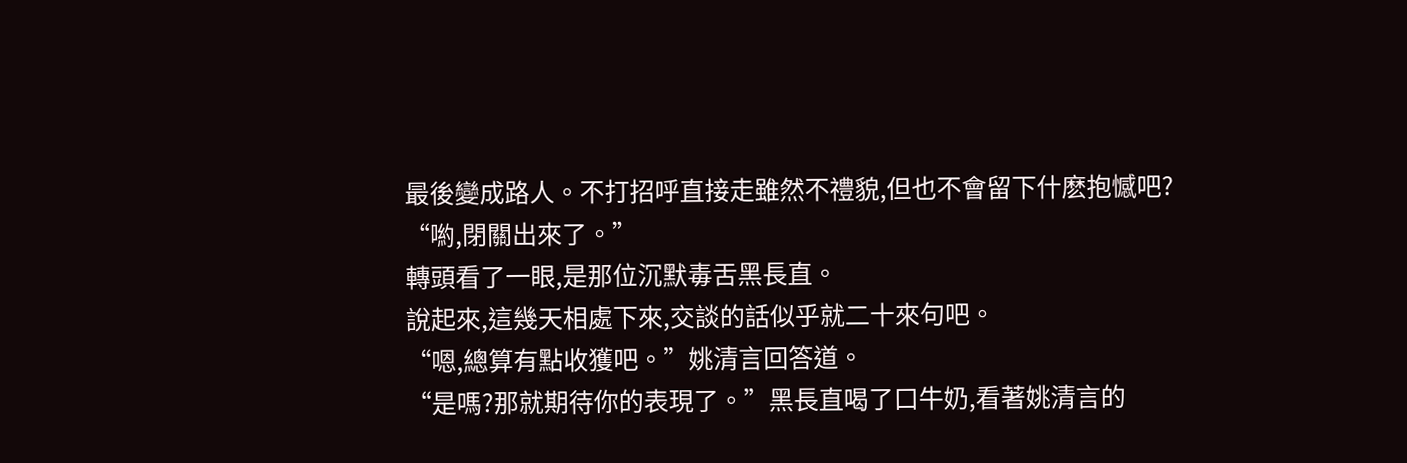最後變成路人。不打招呼直接走雖然不禮貌,但也不會留下什麽抱憾吧?
“喲,閉關出來了。”
轉頭看了一眼,是那位沉默毒舌黑長直。
說起來,這幾天相處下來,交談的話似乎就二十來句吧。
“嗯,總算有點收獲吧。”姚清言回答道。
“是嗎?那就期待你的表現了。”黑長直喝了口牛奶,看著姚清言的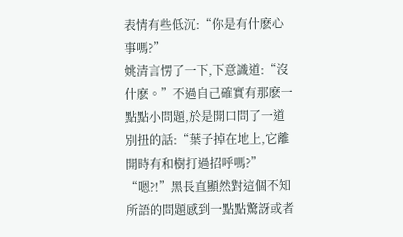表情有些低沉:“你是有什麽心事嗎?”
姚清言愣了一下,下意識道:“沒什麽。”不過自己確實有那麽一點點小問題,於是開口問了一道別扭的話:“葉子掉在地上,它離開時有和樹打過招呼嗎?”
“嗯?!”黑長直顯然對這個不知所語的問題感到一點點驚訝或者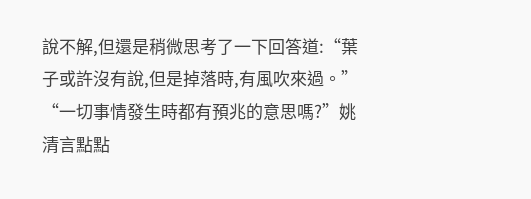說不解,但還是稍微思考了一下回答道:“葉子或許沒有說,但是掉落時,有風吹來過。”
“一切事情發生時都有預兆的意思嗎?”姚清言點點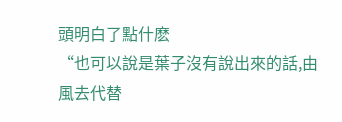頭明白了點什麽
“也可以說是葉子沒有說出來的話,由風去代替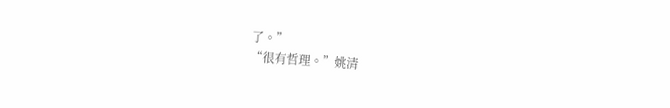了。”
“很有哲理。”姚清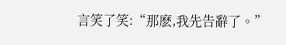言笑了笑:“那麽,我先告辭了。”